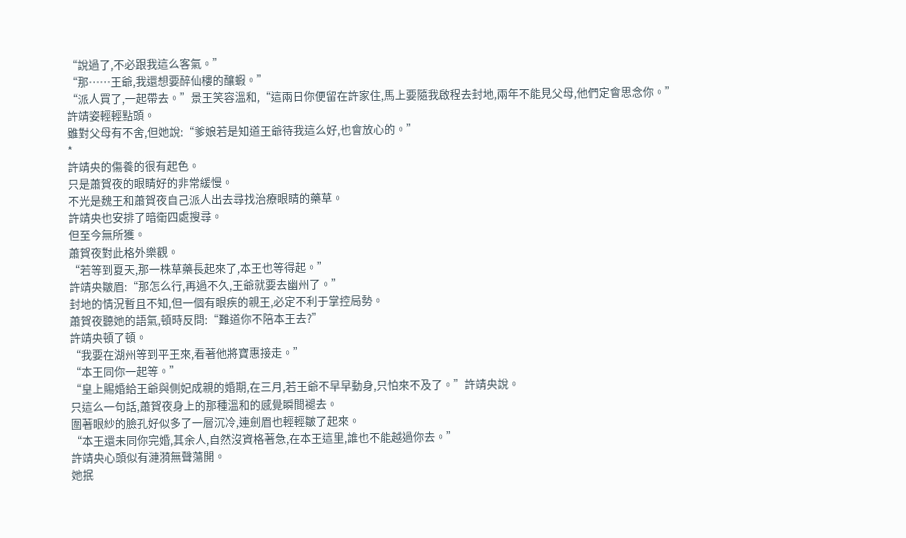“說過了,不必跟我這么客氣。”
“那……王爺,我還想要醉仙樓的釀蝦。”
“派人買了,一起帶去。”景王笑容溫和,“這兩日你便留在許家住,馬上要隨我啟程去封地,兩年不能見父母,他們定會思念你。”
許靖姿輕輕點頭。
雖對父母有不舍,但她說:“爹娘若是知道王爺待我這么好,也會放心的。”
*
許靖央的傷養的很有起色。
只是蕭賀夜的眼睛好的非常緩慢。
不光是魏王和蕭賀夜自己派人出去尋找治療眼睛的藥草。
許靖央也安排了暗衛四處搜尋。
但至今無所獲。
蕭賀夜對此格外樂觀。
“若等到夏天,那一株草藥長起來了,本王也等得起。”
許靖央皺眉:“那怎么行,再過不久,王爺就要去幽州了。”
封地的情況暫且不知,但一個有眼疾的親王,必定不利于掌控局勢。
蕭賀夜聽她的語氣,頓時反問:“難道你不陪本王去?”
許靖央頓了頓。
“我要在湖州等到平王來,看著他將寶惠接走。”
“本王同你一起等。”
“皇上賜婚給王爺與側妃成親的婚期,在三月,若王爺不早早動身,只怕來不及了。”許靖央說。
只這么一句話,蕭賀夜身上的那種溫和的感覺瞬間褪去。
圍著眼紗的臉孔好似多了一層沉冷,連劍眉也輕輕皺了起來。
“本王還未同你完婚,其余人,自然沒資格著急,在本王這里,誰也不能越過你去。”
許靖央心頭似有漣漪無聲蕩開。
她抿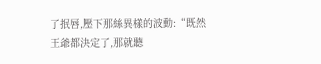了抿唇,壓下那絲異樣的波動:“既然王爺都決定了,那就聽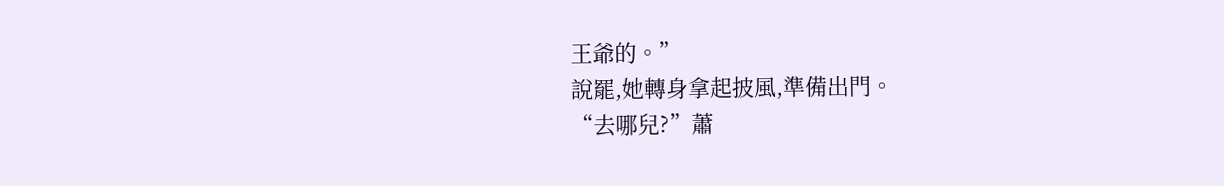王爺的。”
說罷,她轉身拿起披風,準備出門。
“去哪兒?”蕭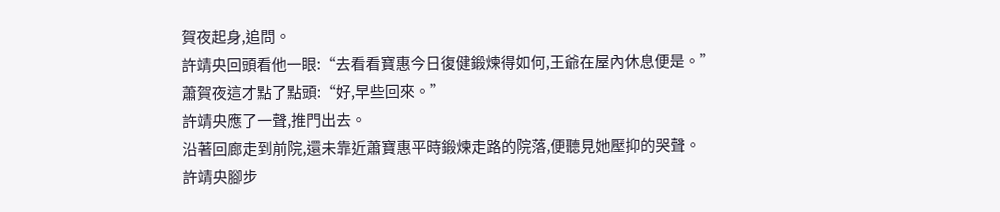賀夜起身,追問。
許靖央回頭看他一眼:“去看看寶惠今日復健鍛煉得如何,王爺在屋內休息便是。”
蕭賀夜這才點了點頭:“好,早些回來。”
許靖央應了一聲,推門出去。
沿著回廊走到前院,還未靠近蕭寶惠平時鍛煉走路的院落,便聽見她壓抑的哭聲。
許靖央腳步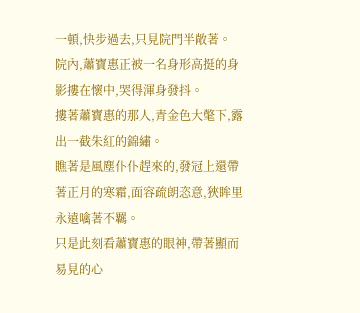一頓,快步過去,只見院門半敞著。
院內,蕭寶惠正被一名身形高挺的身影摟在懷中,哭得渾身發抖。
摟著蕭寶惠的那人,青金色大氅下,露出一截朱紅的錦繡。
瞧著是風塵仆仆趕來的,發冠上還帶著正月的寒霜,面容疏朗恣意,狹眸里永遠噙著不羈。
只是此刻看蕭寶惠的眼神,帶著顯而易見的心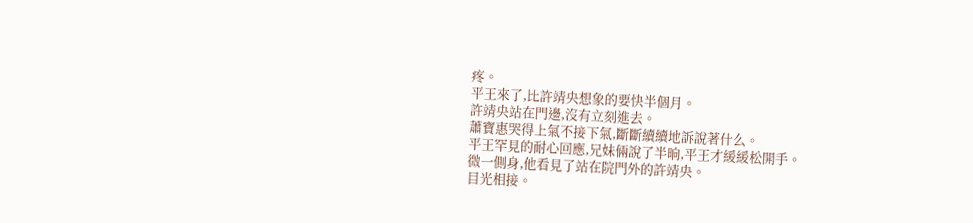疼。
平王來了,比許靖央想象的要快半個月。
許靖央站在門邊,沒有立刻進去。
蕭寶惠哭得上氣不接下氣,斷斷續續地訴說著什么。
平王罕見的耐心回應,兄妹倆說了半晌,平王才緩緩松開手。
微一側身,他看見了站在院門外的許靖央。
目光相接。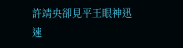許靖央卻見平王眼神迅速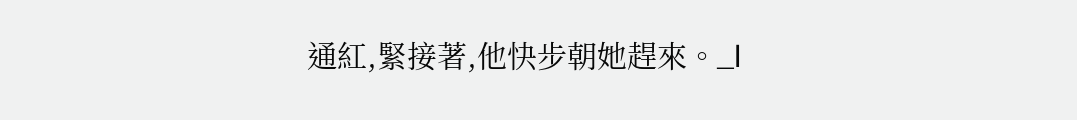通紅,緊接著,他快步朝她趕來。_l